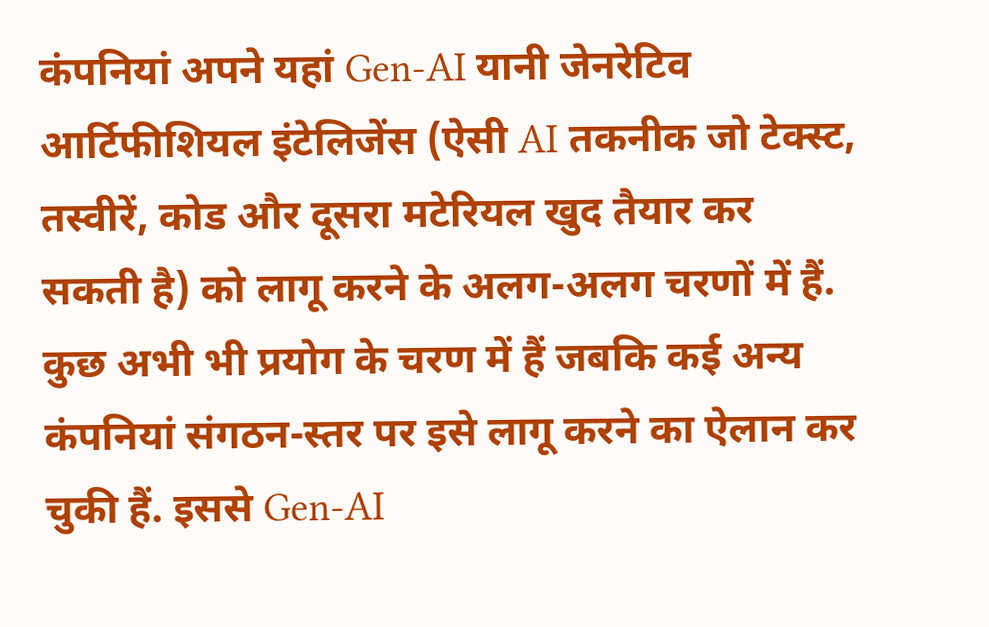कंपनियां अपने यहां Gen-AI यानी जेनरेटिव आर्टिफीशियल इंटेलिजेंस (ऐसी AI तकनीक जो टेक्स्ट, तस्वीरें, कोड और दूसरा मटेरियल खुद तैयार कर सकती है) को लागू करने के अलग-अलग चरणों में हैं. कुछ अभी भी प्रयोग के चरण में हैं जबकि कई अन्य कंपनियां संगठन-स्तर पर इसे लागू करने का ऐलान कर चुकी हैं. इससे Gen-AI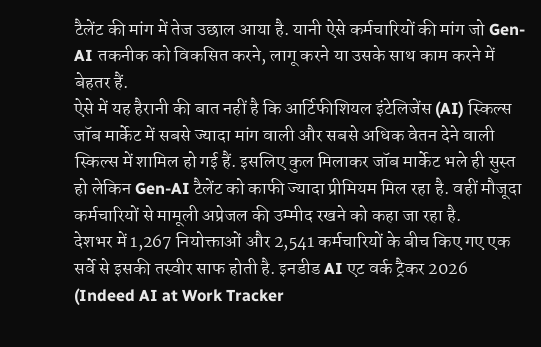टैलेंट की मांग में तेज उछाल आया है. यानी ऐसे कर्मचारियों की मांग जो Gen-AI तकनीक को विकसित करने, लागू करने या उसके साथ काम करने में बेहतर हैं.
ऐसे में यह हैरानी की बात नहीं है कि आर्टिफीशियल इंटेलिजेंस (AI) स्किल्स जॉब मार्केट में सबसे ज्यादा मांग वाली और सबसे अधिक वेतन देने वाली स्किल्स में शामिल हो गई हैं. इसलिए कुल मिलाकर जॉब मार्केट भले ही सुस्त हो लेकिन Gen-AI टैलेंट को काफी ज्यादा प्रीमियम मिल रहा है. वहीं मौजूदा कर्मचारियों से मामूली अप्रेजल की उम्मीद रखने को कहा जा रहा है.
देशभर में 1,267 नियोक्ताओं और 2,541 कर्मचारियों के बीच किए गए एक सर्वे से इसकी तस्वीर साफ होती है. इनडीड AI एट वर्क ट्रैकर 2026 (Indeed AI at Work Tracker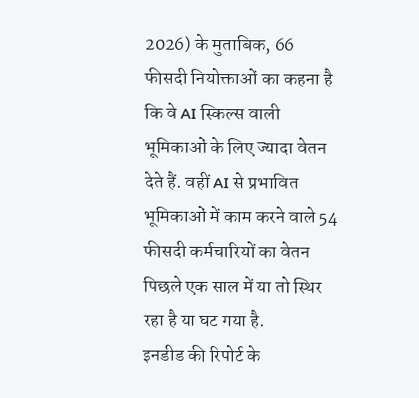2026) के मुताबिक, 66 फीसदी नियोक्ताओं का कहना है कि वे AI स्किल्स वाली भूमिकाओं के लिए ज्यादा वेतन देते हैं. वहीं AI से प्रभावित भूमिकाओं में काम करने वाले 54 फीसदी कर्मचारियों का वेतन पिछले एक साल में या तो स्थिर रहा है या घट गया है.
इनडीड की रिपोर्ट के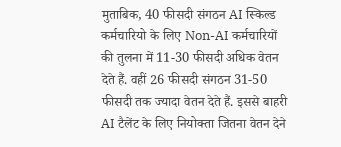मुताबिक, 40 फीसदी संगठन AI स्किल्ड कर्मचारियो के लिए Non-AI कर्मचारियों की तुलना में 11-30 फीसदी अधिक वेतन देते हैं. वहीं 26 फीसदी संगठन 31-50 फीसदी तक ज्यादा वेतन देते हैं. इससे बाहरी AI टैलेंट के लिए नियोक्ता जितना वेतन देने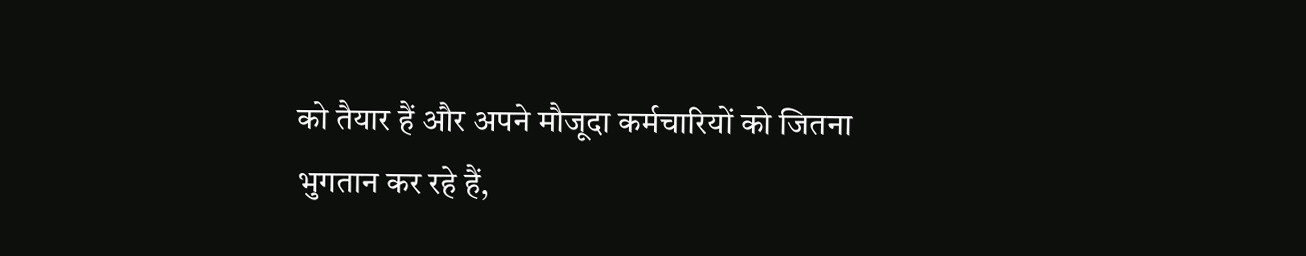को तैयार हैं और अपने मौजूदा कर्मचारियों को जितना भुगतान कर रहे हैं,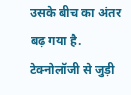उसके बीच का अंतर बढ़ गया है.
टेक्नोलॉजी से जुड़ी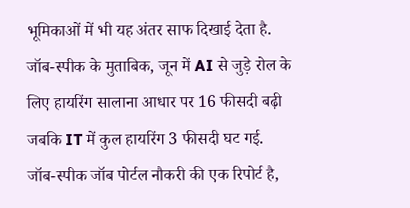भूमिकाओं में भी यह अंतर साफ दिखाई देता है. जॉब-स्पीक के मुताबिक, जून में AI से जुड़े रोल के लिए हायरिंग सालाना आधार पर 16 फीसदी बढ़ी जबकि IT में कुल हायरिंग 3 फीसदी घट गई. जॉब-स्पीक जॉब पोर्टल नौकरी की एक रिपोर्ट है,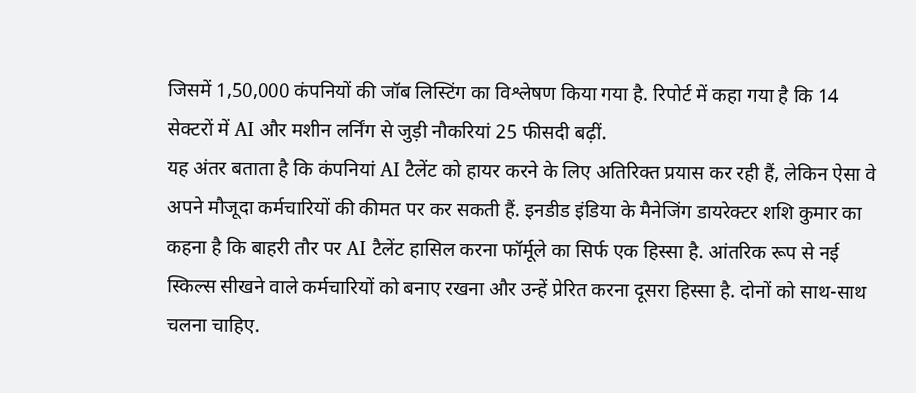जिसमें 1,50,000 कंपनियों की जॉब लिस्टिंग का विश्लेषण किया गया है. रिपोर्ट में कहा गया है कि 14 सेक्टरों में AI और मशीन लर्निंग से जुड़ी नौकरियां 25 फीसदी बढ़ीं.
यह अंतर बताता है कि कंपनियां AI टैलेंट को हायर करने के लिए अतिरिक्त प्रयास कर रही हैं, लेकिन ऐसा वे अपने मौजूदा कर्मचारियों की कीमत पर कर सकती हैं. इनडीड इंडिया के मैनेजिंग डायरेक्टर शशि कुमार का कहना है कि बाहरी तौर पर AI टैलेंट हासिल करना फॉर्मूले का सिर्फ एक हिस्सा है. आंतरिक रूप से नई स्किल्स सीखने वाले कर्मचारियों को बनाए रखना और उन्हें प्रेरित करना दूसरा हिस्सा है. दोनों को साथ-साथ चलना चाहिए.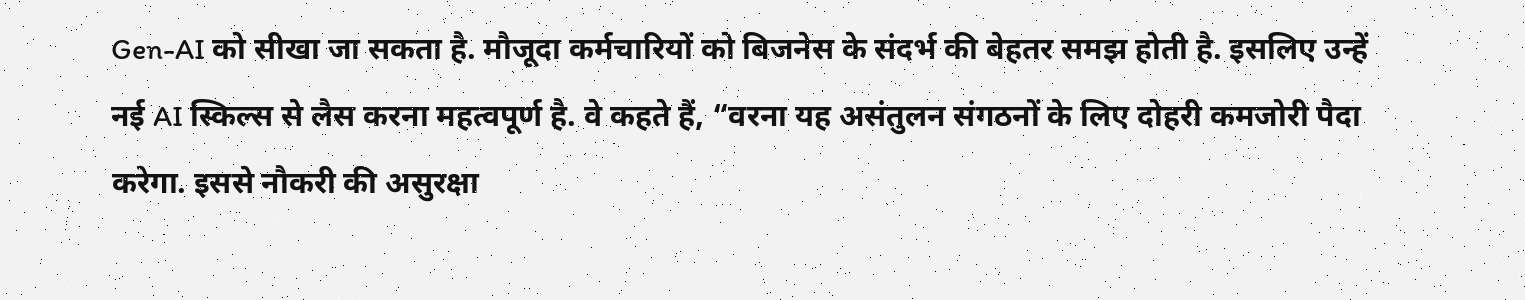Gen-AI को सीखा जा सकता है. मौजूदा कर्मचारियों को बिजनेस के संदर्भ की बेहतर समझ होती है. इसलिए उन्हें नई AI स्किल्स से लैस करना महत्वपूर्ण है. वे कहते हैं, “वरना यह असंतुलन संगठनों के लिए दोहरी कमजोरी पैदा करेगा. इससे नौकरी की असुरक्षा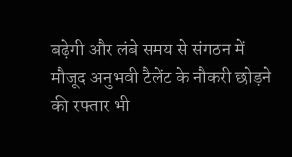बढ़ेगी और लंबे समय से संगठन में मौजूद अनुभवी टैलेंट के नौकरी छोड़ने की रफ्तार भी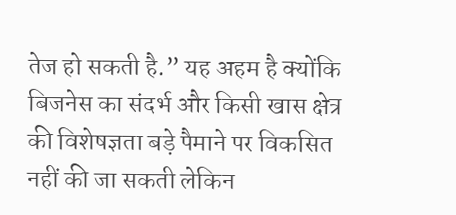तेज हो सकती है.” यह अहम है क्योंकि बिजनेस का संदर्भ और किसी खास क्षेत्र की विशेषज्ञता बड़े पैमाने पर विकसित नहीं की जा सकती लेकिन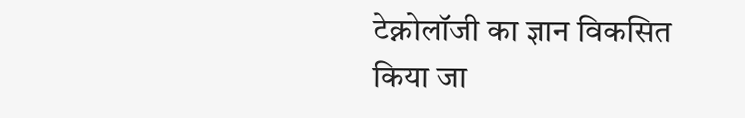टेक्नोलॉजी का ज्ञान विकसित किया जा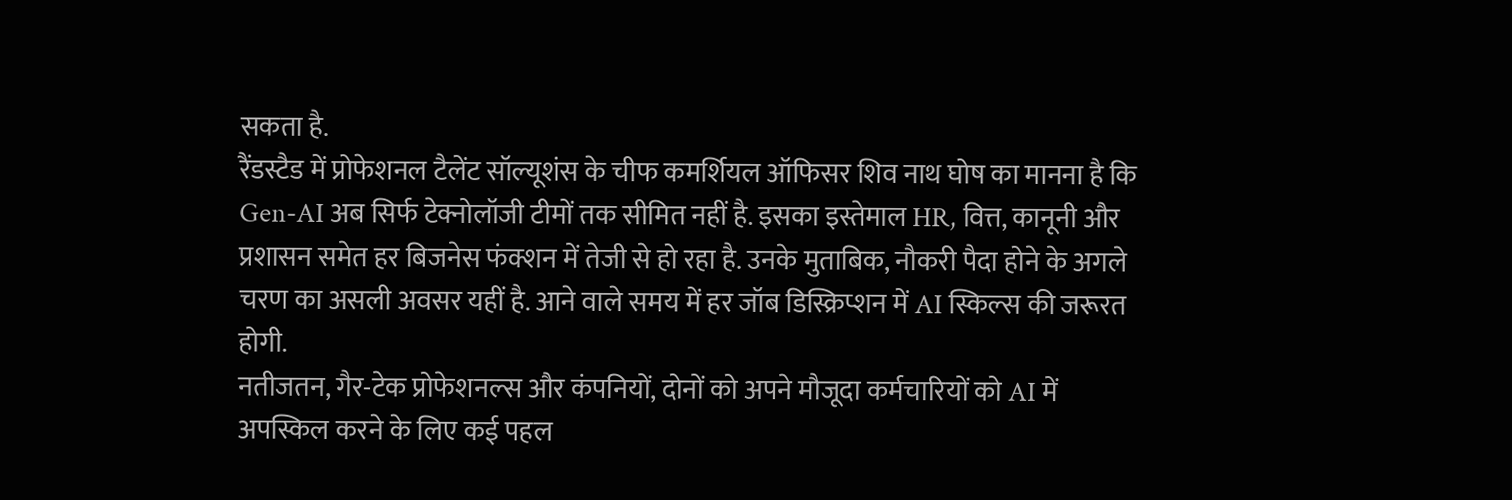सकता है.
रैंडस्टैड में प्रोफेशनल टैलेंट सॉल्यूशंस के चीफ कमर्शियल ऑफिसर शिव नाथ घोष का मानना है कि Gen-AI अब सिर्फ टेक्नोलॉजी टीमों तक सीमित नहीं है. इसका इस्तेमाल HR, वित्त, कानूनी और प्रशासन समेत हर बिजनेस फंक्शन में तेजी से हो रहा है. उनके मुताबिक, नौकरी पैदा होने के अगले चरण का असली अवसर यहीं है. आने वाले समय में हर जॉब डिस्क्रिप्शन में AI स्किल्स की जरूरत होगी.
नतीजतन, गैर-टेक प्रोफेशनल्स और कंपनियों, दोनों को अपने मौजूदा कर्मचारियों को AI में अपस्किल करने के लिए कई पहल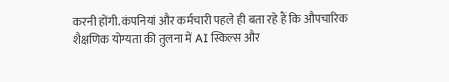करनी होंगी. कंपनियां और कर्मचारी पहले ही बता रहे हैं कि औपचारिक शैक्षणिक योग्यता की तुलना में AI स्किल्स और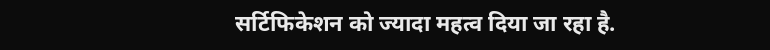सर्टिफिकेशन को ज्यादा महत्व दिया जा रहा है.